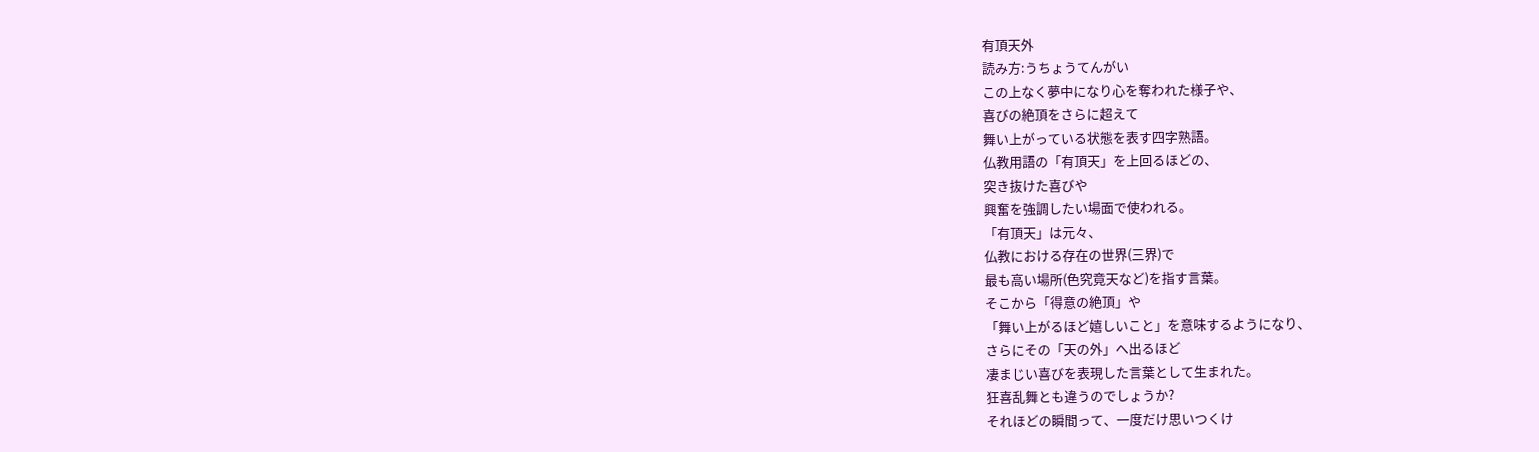有頂天外
読み方:うちょうてんがい
この上なく夢中になり心を奪われた様子や、
喜びの絶頂をさらに超えて
舞い上がっている状態を表す四字熟語。
仏教用語の「有頂天」を上回るほどの、
突き抜けた喜びや
興奮を強調したい場面で使われる。
「有頂天」は元々、
仏教における存在の世界(三界)で
最も高い場所(色究竟天など)を指す言葉。
そこから「得意の絶頂」や
「舞い上がるほど嬉しいこと」を意味するようになり、
さらにその「天の外」へ出るほど
凄まじい喜びを表現した言葉として生まれた。
狂喜乱舞とも違うのでしょうか?
それほどの瞬間って、一度だけ思いつくけ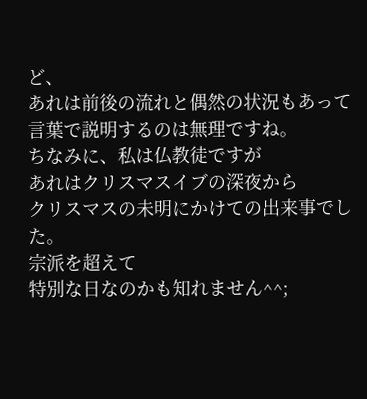ど、
あれは前後の流れと偶然の状況もあって
言葉で説明するのは無理ですね。
ちなみに、私は仏教徒ですが
あれはクリスマスイブの深夜から
クリスマスの未明にかけての出来事でした。
宗派を超えて
特別な日なのかも知れません^^;